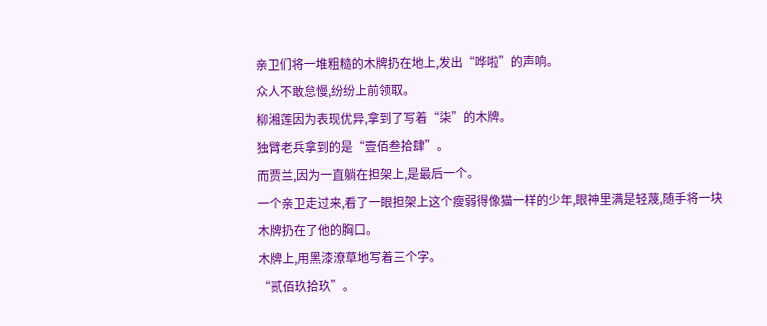亲卫们将一堆粗糙的木牌扔在地上,发出“哗啦”的声响。
众人不敢怠慢,纷纷上前领取。
柳湘莲因为表现优异,拿到了写着“柒”的木牌。
独臂老兵拿到的是“壹佰叁拾肆”。
而贾兰,因为一直躺在担架上,是最后一个。
一个亲卫走过来,看了一眼担架上这个瘦弱得像猫一样的少年,眼神里满是轻蔑,随手将一块木牌扔在了他的胸口。
木牌上,用黑漆潦草地写着三个字。
“贰佰玖拾玖”。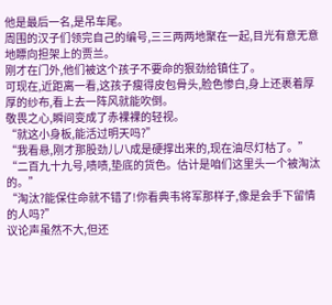他是最后一名,是吊车尾。
周围的汉子们领完自己的编号,三三两两地聚在一起,目光有意无意地瞟向担架上的贾兰。
刚才在门外,他们被这个孩子不要命的狠劲给镇住了。
可现在,近距离一看,这孩子瘦得皮包骨头,脸色惨白,身上还裹着厚厚的纱布,看上去一阵风就能吹倒。
敬畏之心,瞬间变成了赤裸裸的轻视。
“就这小身板,能活过明天吗?”
“我看悬,刚才那股劲儿八成是硬撑出来的,现在油尽灯枯了。”
“二百九十九号,啧啧,垫底的货色。估计是咱们这里头一个被淘汰的。”
“淘汰?能保住命就不错了!你看典韦将军那样子,像是会手下留情的人吗?”
议论声虽然不大,但还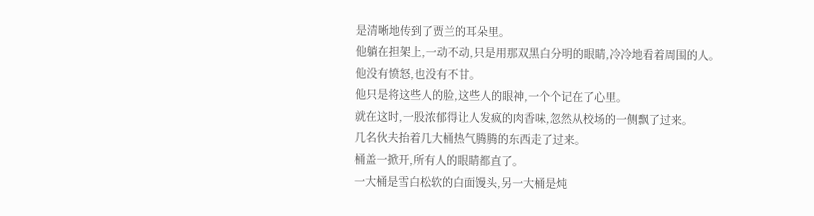是清晰地传到了贾兰的耳朵里。
他躺在担架上,一动不动,只是用那双黑白分明的眼睛,冷冷地看着周围的人。
他没有愤怒,也没有不甘。
他只是将这些人的脸,这些人的眼神,一个个记在了心里。
就在这时,一股浓郁得让人发疯的肉香味,忽然从校场的一侧飘了过来。
几名伙夫抬着几大桶热气腾腾的东西走了过来。
桶盖一掀开,所有人的眼睛都直了。
一大桶是雪白松软的白面馒头,另一大桶是炖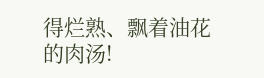得烂熟、飘着油花的肉汤!